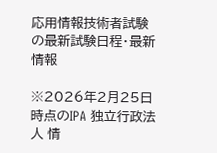応用情報技術者試験の最新試験日程・最新情報

※2026年2月25日時点のIPA 独立行政法人 情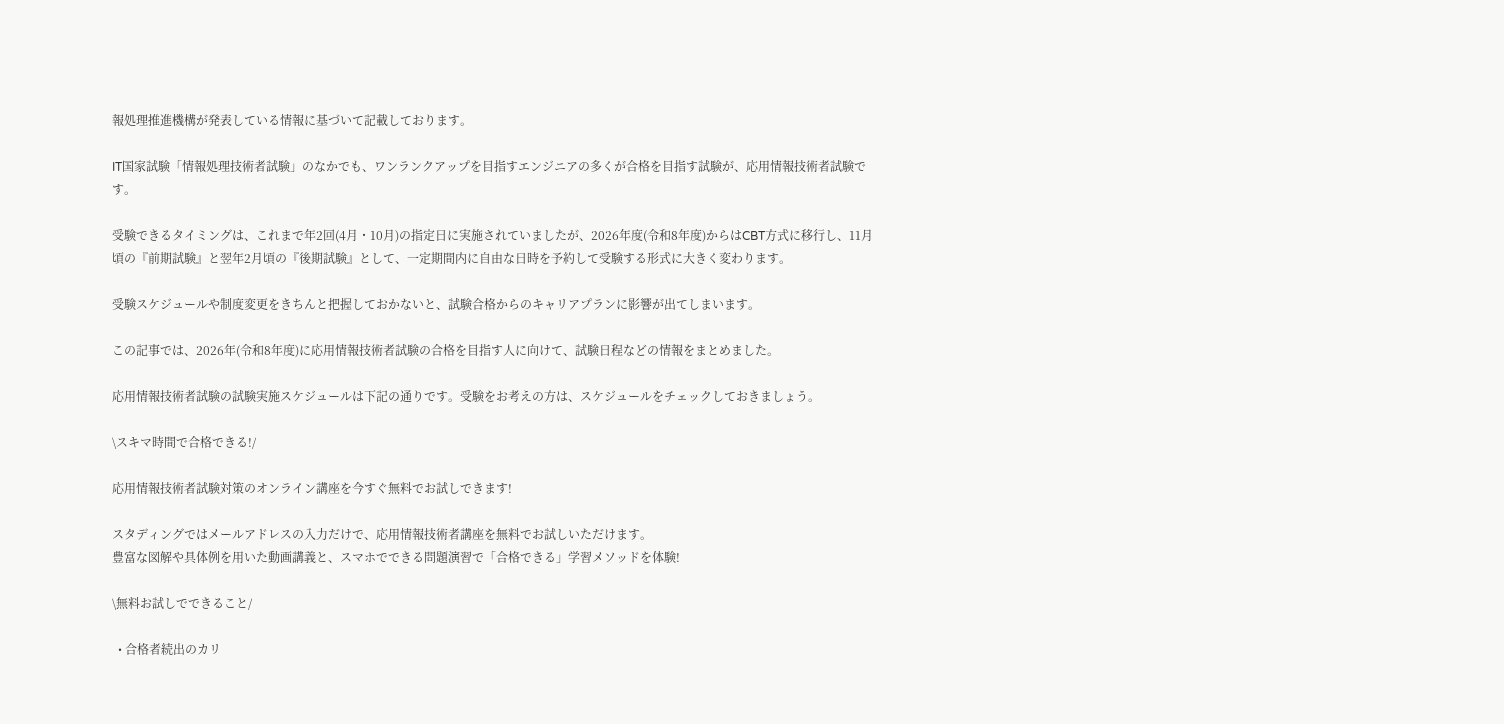報処理推進機構が発表している情報に基づいて記載しております。

IT国家試験「情報処理技術者試験」のなかでも、ワンランクアップを目指すエンジニアの多くが合格を目指す試験が、応用情報技術者試験です。

受験できるタイミングは、これまで年2回(4月・10月)の指定日に実施されていましたが、2026年度(令和8年度)からはCBT方式に移行し、11月頃の『前期試験』と翌年2月頃の『後期試験』として、一定期間内に自由な日時を予約して受験する形式に大きく変わります。

受験スケジュールや制度変更をきちんと把握しておかないと、試験合格からのキャリアプランに影響が出てしまいます。

この記事では、2026年(令和8年度)に応用情報技術者試験の合格を目指す人に向けて、試験日程などの情報をまとめました。

応用情報技術者試験の試験実施スケジュールは下記の通りです。受験をお考えの方は、スケジュールをチェックしておきましょう。

\スキマ時間で合格できる!/

応用情報技術者試験対策のオンライン講座を今すぐ無料でお試しできます!

スタディングではメールアドレスの入力だけで、応用情報技術者講座を無料でお試しいただけます。
豊富な図解や具体例を用いた動画講義と、スマホでできる問題演習で「合格できる」学習メソッドを体験!

\無料お試しでできること/

  • 合格者続出のカリ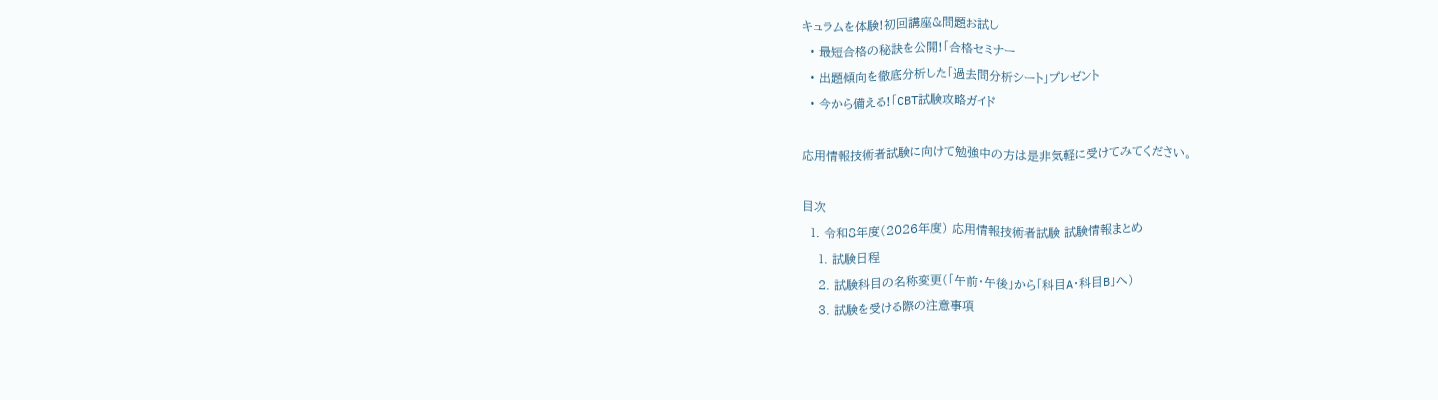キュラムを体験!初回講座&問題お試し
  • 最短合格の秘訣を公開!「合格セミナー
  • 出題傾向を徹底分析した「過去問分析シート」プレゼント
  • 今から備える!「CBT試験攻略ガイド

応用情報技術者試験に向けて勉強中の方は是非気軽に受けてみてください。

目次
  1. 令和8年度(2026年度) 応用情報技術者試験 試験情報まとめ
    1. 試験日程
    2. 試験科目の名称変更(「午前・午後」から「科目A・科目B」へ)
    3. 試験を受ける際の注意事項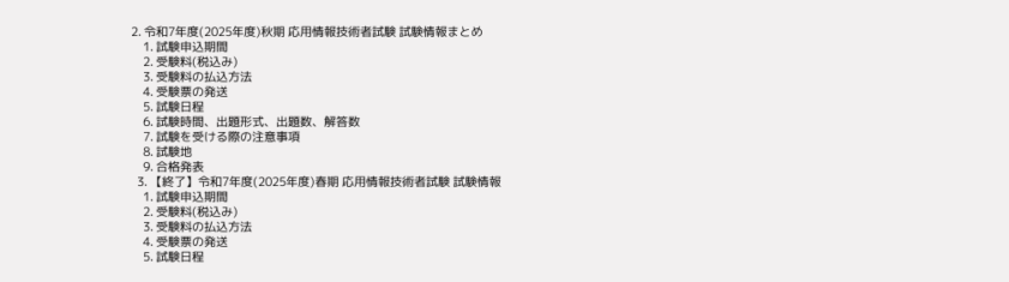2. 令和7年度(2025年度)秋期 応用情報技術者試験 試験情報まとめ
    1. 試験申込期間
    2. 受験料(税込み)
    3. 受験料の払込方法
    4. 受験票の発送
    5. 試験日程
    6. 試験時間、出題形式、出題数、解答数
    7. 試験を受ける際の注意事項
    8. 試験地
    9. 合格発表
  3. 【終了】令和7年度(2025年度)春期 応用情報技術者試験 試験情報
    1. 試験申込期間
    2. 受験料(税込み)
    3. 受験料の払込方法
    4. 受験票の発送
    5. 試験日程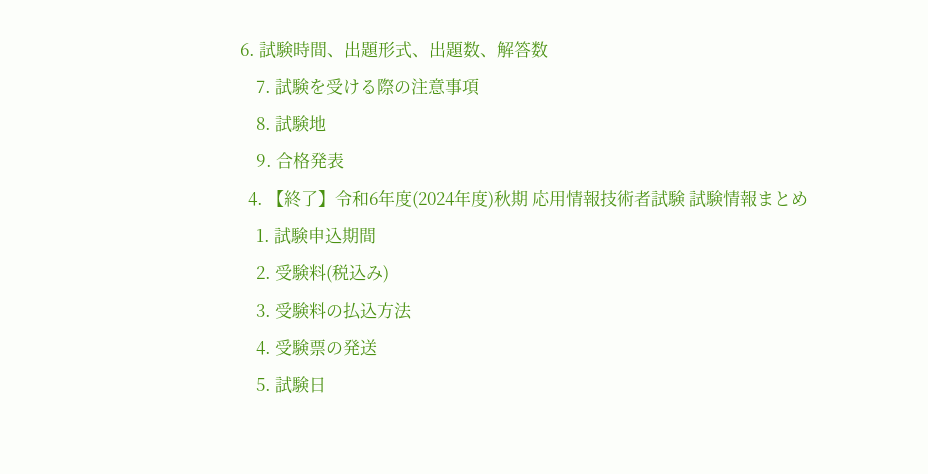6. 試験時間、出題形式、出題数、解答数
    7. 試験を受ける際の注意事項
    8. 試験地
    9. 合格発表
  4. 【終了】令和6年度(2024年度)秋期 応用情報技術者試験 試験情報まとめ
    1. 試験申込期間
    2. 受験料(税込み)
    3. 受験料の払込方法
    4. 受験票の発送
    5. 試験日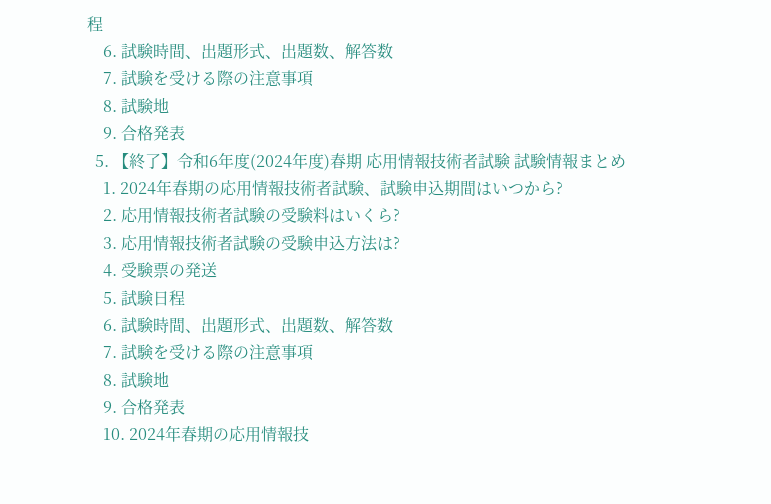程
    6. 試験時間、出題形式、出題数、解答数
    7. 試験を受ける際の注意事項
    8. 試験地
    9. 合格発表
  5. 【終了】令和6年度(2024年度)春期 応用情報技術者試験 試験情報まとめ
    1. 2024年春期の応用情報技術者試験、試験申込期間はいつから?
    2. 応用情報技術者試験の受験料はいくら?
    3. 応用情報技術者試験の受験申込方法は?
    4. 受験票の発送
    5. 試験日程
    6. 試験時間、出題形式、出題数、解答数
    7. 試験を受ける際の注意事項
    8. 試験地
    9. 合格発表
    10. 2024年春期の応用情報技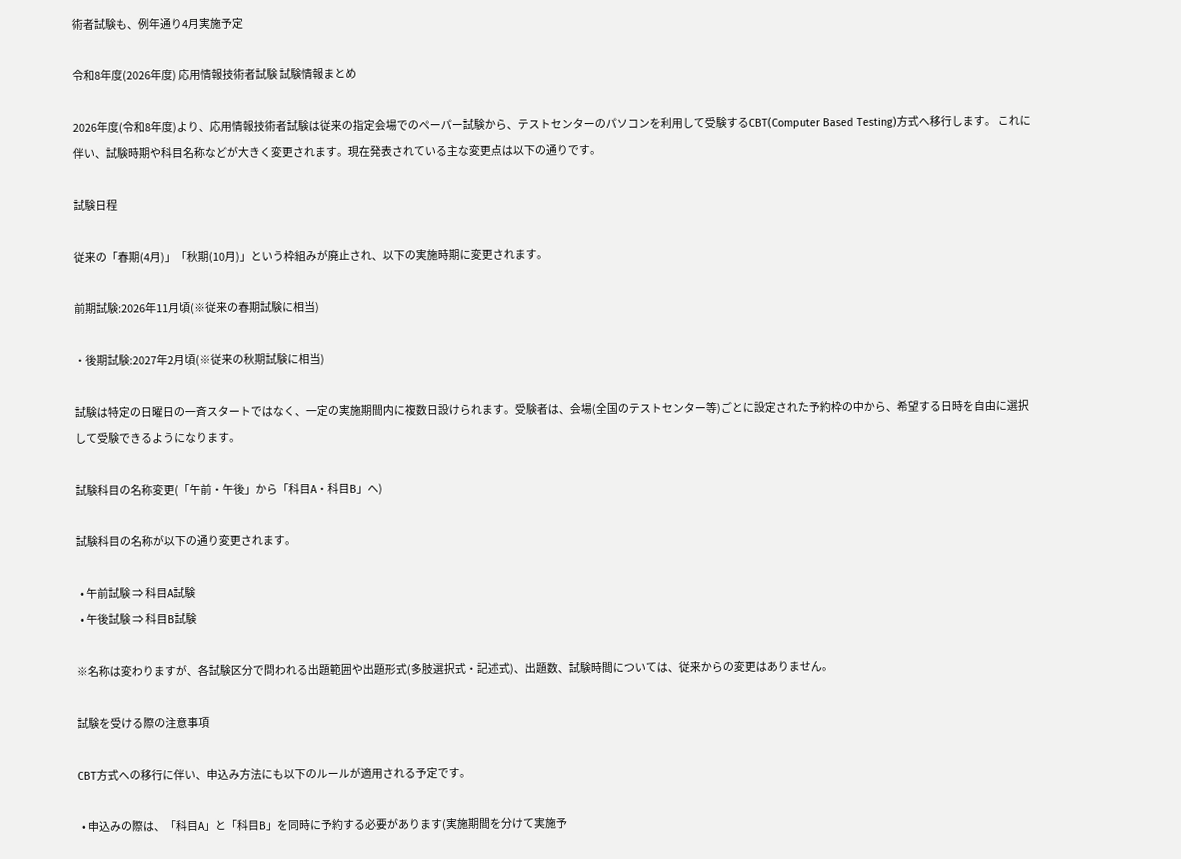術者試験も、例年通り4月実施予定

令和8年度(2026年度) 応用情報技術者試験 試験情報まとめ

2026年度(令和8年度)より、応用情報技術者試験は従来の指定会場でのペーパー試験から、テストセンターのパソコンを利用して受験するCBT(Computer Based Testing)方式へ移行します。 これに伴い、試験時期や科目名称などが大きく変更されます。現在発表されている主な変更点は以下の通りです。

試験日程

従来の「春期(4月)」「秋期(10月)」という枠組みが廃止され、以下の実施時期に変更されます。

前期試験:2026年11月頃(※従来の春期試験に相当)

・後期試験:2027年2月頃(※従来の秋期試験に相当)

試験は特定の日曜日の一斉スタートではなく、一定の実施期間内に複数日設けられます。受験者は、会場(全国のテストセンター等)ごとに設定された予約枠の中から、希望する日時を自由に選択して受験できるようになります。

試験科目の名称変更(「午前・午後」から「科目A・科目B」へ)

試験科目の名称が以下の通り変更されます。

  • 午前試験 ⇒ 科目A試験
  • 午後試験 ⇒ 科目B試験

※名称は変わりますが、各試験区分で問われる出題範囲や出題形式(多肢選択式・記述式)、出題数、試験時間については、従来からの変更はありません。

試験を受ける際の注意事項

CBT方式への移行に伴い、申込み方法にも以下のルールが適用される予定です。

  • 申込みの際は、「科目A」と「科目B」を同時に予約する必要があります(実施期間を分けて実施予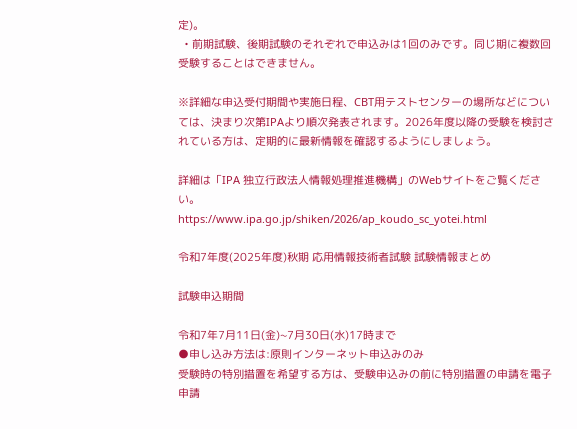定)。
  • 前期試験、後期試験のそれぞれで申込みは1回のみです。同じ期に複数回受験することはできません。

※詳細な申込受付期間や実施日程、CBT用テストセンターの場所などについては、決まり次第IPAより順次発表されます。2026年度以降の受験を検討されている方は、定期的に最新情報を確認するようにしましょう。

詳細は「IPA 独立行政法人情報処理推進機構」のWebサイトをご覧ください。
https://www.ipa.go.jp/shiken/2026/ap_koudo_sc_yotei.html

令和7年度(2025年度)秋期 応用情報技術者試験 試験情報まとめ

試験申込期間

令和7年7月11日(金)~7月30日(水)17時まで
●申し込み方法は:原則インターネット申込みのみ
受験時の特別措置を希望する方は、受験申込みの前に特別措置の申請を電子申請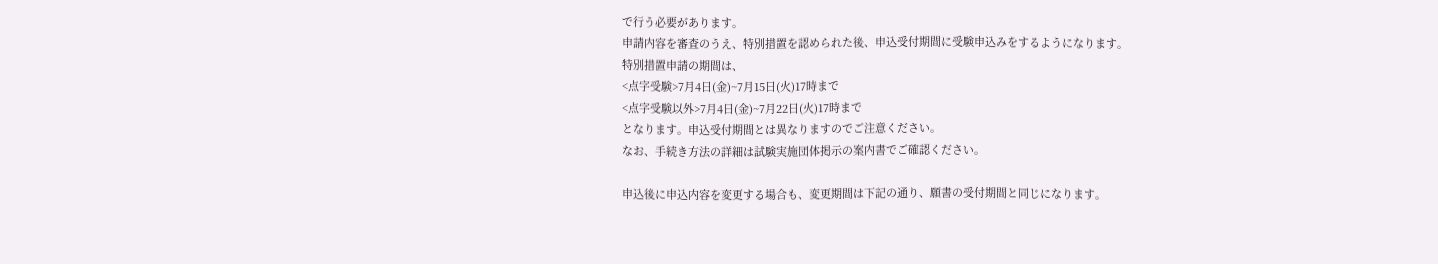で行う必要があります。
申請内容を審査のうえ、特別措置を認められた後、申込受付期間に受験申込みをするようになります。
特別措置申請の期間は、
<点字受験>7月4日(金)~7月15日(火)17時まで
<点字受験以外>7月4日(金)~7月22日(火)17時まで
となります。申込受付期間とは異なりますのでご注意ください。
なお、手続き方法の詳細は試験実施団体掲示の案内書でご確認ください。

申込後に申込内容を変更する場合も、変更期間は下記の通り、願書の受付期間と同じになります。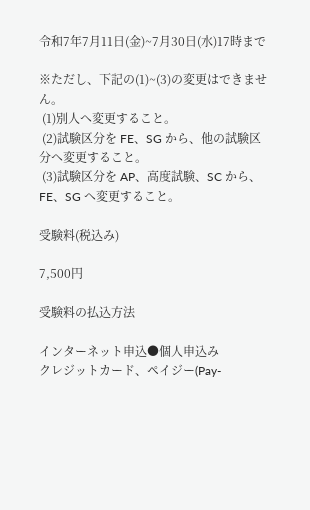令和7年7月11日(金)~7月30日(水)17時まで

※ただし、下記の(1)~(3)の変更はできません。
 (1)別人へ変更すること。
 (2)試験区分を FE、SG から、他の試験区分へ変更すること。
 (3)試験区分を AP、高度試験、SC から、FE、SG へ変更すること。

受験料(税込み)

7,500円

受験料の払込方法

インターネット申込●個人申込み
クレジットカード、ペイジー(Pay-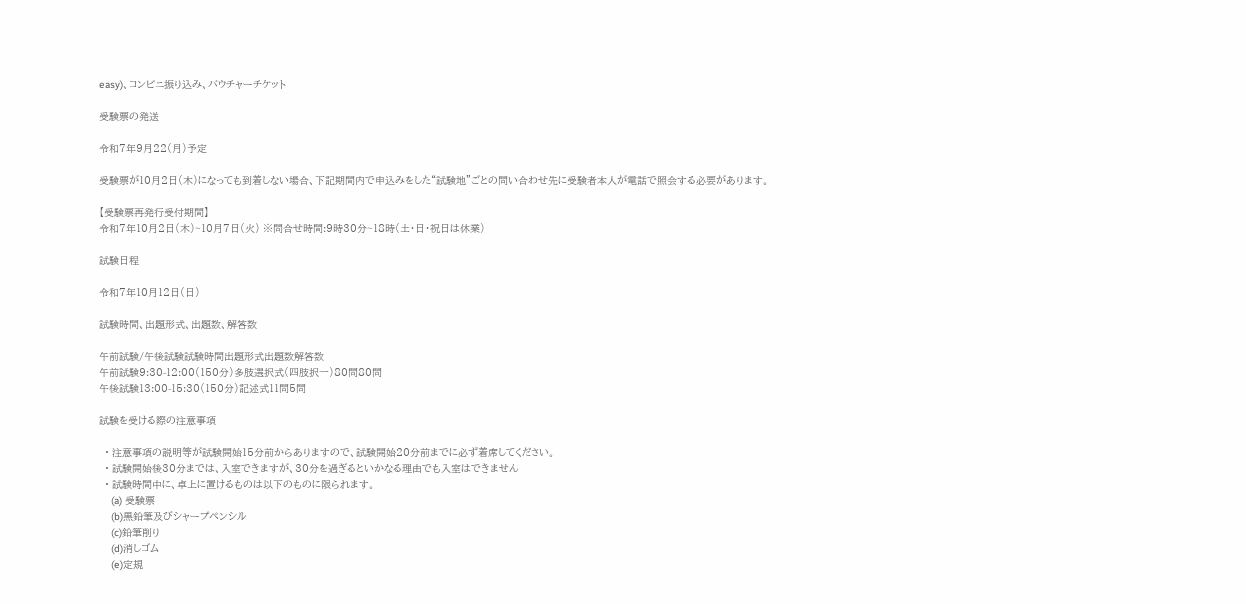easy)、コンビニ振り込み、バウチャーチケット

受験票の発送

令和7年9月22(月)予定

受験票が10月2日(木)になっても到着しない場合、下記期間内で申込みをした“試験地”ごとの問い合わせ先に受験者本人が電話で照会する必要があります。

【受験票再発行受付期間】
令和7年10月2日(木)~10月7日(火) ※問合せ時間:9時30分~18時(土・日・祝日は休業)

試験日程

令和7年10月12日(日)

試験時間、出題形式、出題数、解答数

午前試験/午後試験試験時間出題形式出題数解答数
午前試験9:30-12:00(150分)多肢選択式(四肢択一)80問80問
午後試験13:00-15:30(150分)記述式11問5問

試験を受ける際の注意事項

  • 注意事項の説明等が試験開始15分前からありますので、試験開始20分前までに必ず着席してください。
  • 試験開始後30分までは、入室できますが、30分を過ぎるといかなる理由でも入室はできません
  • 試験時間中に、卓上に置けるものは以下のものに限られます。
    (a) 受験票
    (b)黒鉛筆及びシャープペンシル
    (c)鉛筆削り
    (d)消しゴム
    (e)定規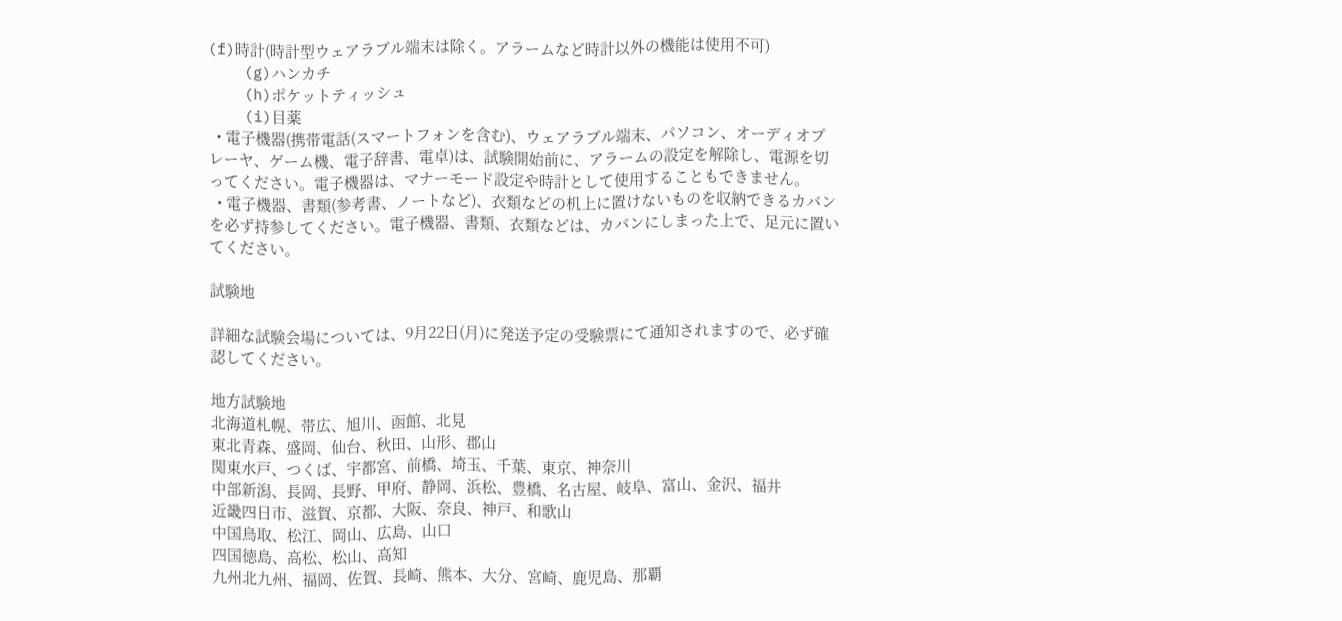(f)時計(時計型ウェアラブル端末は除く。アラームなど時計以外の機能は使用不可)
    (g)ハンカチ
    (h)ポケットティッシュ
    (i)目薬
  • 電子機器(携帯電話(スマートフォンを含む)、ウェアラブル端末、パソコン、オーディオプレーヤ、ゲーム機、電子辞書、電卓)は、試験開始前に、アラームの設定を解除し、電源を切ってください。電子機器は、マナーモード設定や時計として使用することもできません。
  • 電子機器、書類(参考書、ノートなど)、衣類などの机上に置けないものを収納できるカバンを必ず持参してください。電子機器、書類、衣類などは、カバンにしまった上で、足元に置いてください。

試験地

詳細な試験会場については、9月22日(月)に発送予定の受験票にて通知されますので、必ず確認してください。

地方試験地
北海道札幌、帯広、旭川、函館、北見
東北青森、盛岡、仙台、秋田、山形、郡山
関東水戸、つくば、宇都宮、前橋、埼玉、千葉、東京、神奈川
中部新潟、長岡、長野、甲府、静岡、浜松、豊橋、名古屋、岐阜、富山、金沢、福井
近畿四日市、滋賀、京都、大阪、奈良、神戸、和歌山
中国鳥取、松江、岡山、広島、山口
四国徳島、高松、松山、高知
九州北九州、福岡、佐賀、長崎、熊本、大分、宮崎、鹿児島、那覇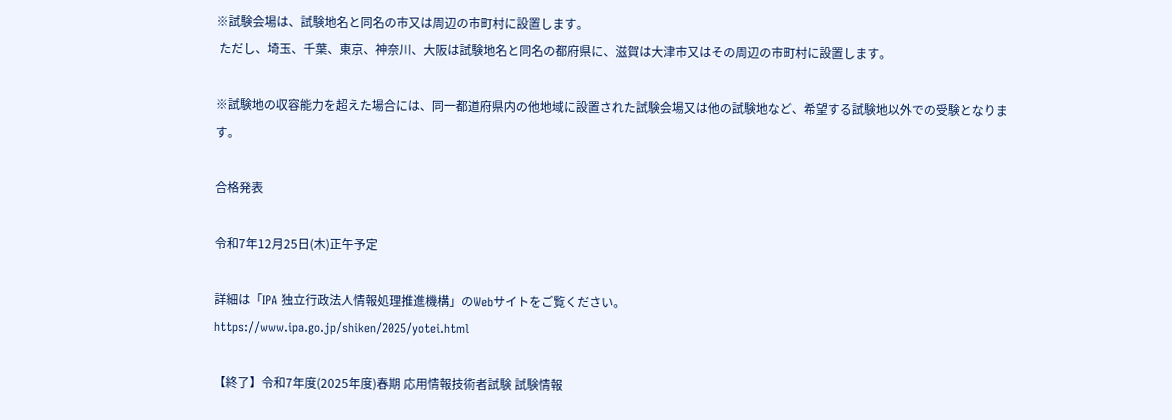※試験会場は、試験地名と同名の市又は周辺の市町村に設置します。
 ただし、埼玉、千葉、東京、神奈川、大阪は試験地名と同名の都府県に、滋賀は大津市又はその周辺の市町村に設置します。

※試験地の収容能力を超えた場合には、同一都道府県内の他地域に設置された試験会場又は他の試験地など、希望する試験地以外での受験となります。

合格発表

令和7年12月25日(木)正午予定

詳細は「IPA 独立行政法人情報処理推進機構」のWebサイトをご覧ください。
https://www.ipa.go.jp/shiken/2025/yotei.html

【終了】令和7年度(2025年度)春期 応用情報技術者試験 試験情報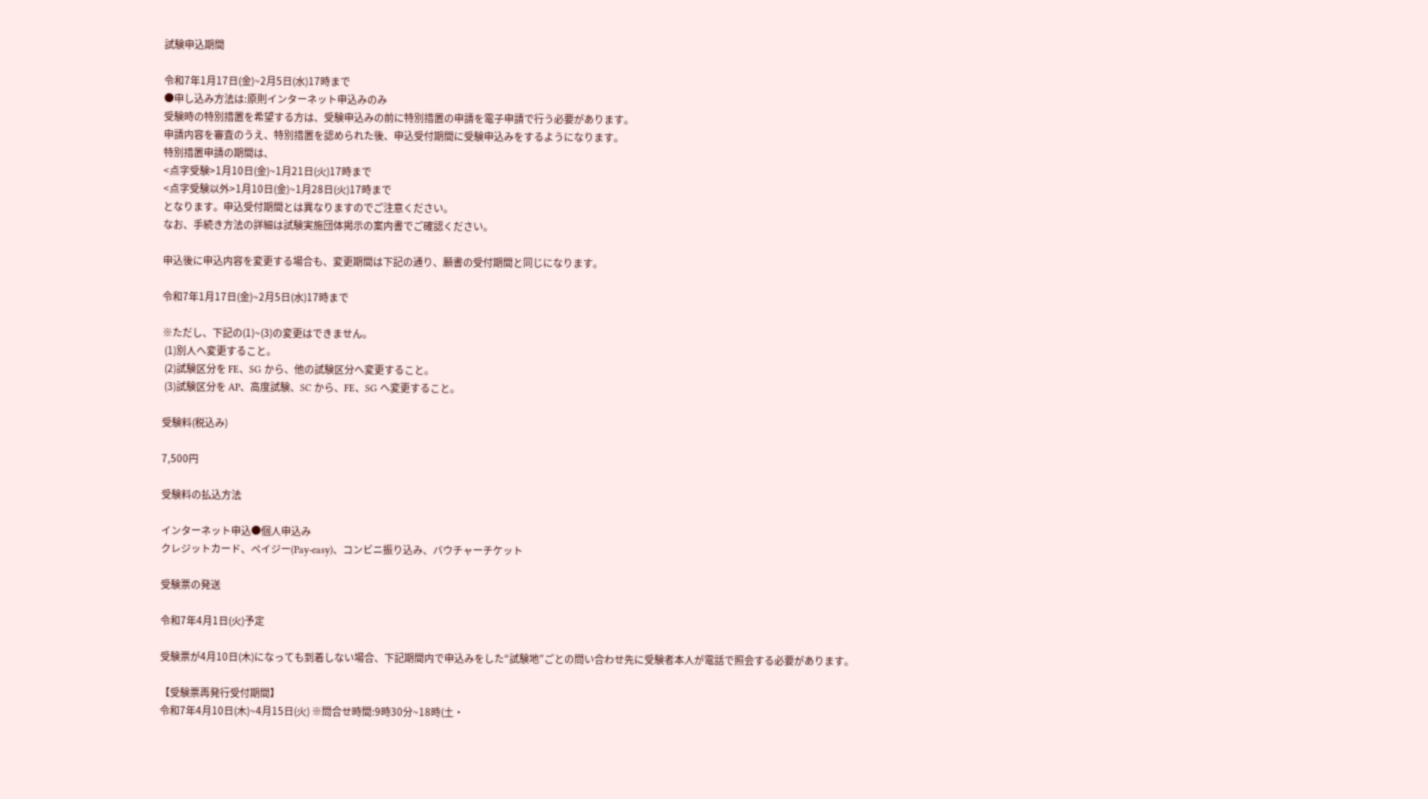試験申込期間

令和7年1月17日(金)~2月5日(水)17時まで
●申し込み方法は:原則インターネット申込みのみ
受験時の特別措置を希望する方は、受験申込みの前に特別措置の申請を電子申請で行う必要があります。
申請内容を審査のうえ、特別措置を認められた後、申込受付期間に受験申込みをするようになります。
特別措置申請の期間は、
<点字受験>1月10日(金)~1月21日(火)17時まで
<点字受験以外>1月10日(金)~1月28日(火)17時まで
となります。申込受付期間とは異なりますのでご注意ください。
なお、手続き方法の詳細は試験実施団体掲示の案内書でご確認ください。

申込後に申込内容を変更する場合も、変更期間は下記の通り、願書の受付期間と同じになります。

令和7年1月17日(金)~2月5日(水)17時まで

※ただし、下記の(1)~(3)の変更はできません。
 (1)別人へ変更すること。
 (2)試験区分を FE、SG から、他の試験区分へ変更すること。
 (3)試験区分を AP、高度試験、SC から、FE、SG へ変更すること。

受験料(税込み)

7,500円

受験料の払込方法

インターネット申込●個人申込み
クレジットカード、ペイジー(Pay-easy)、コンビニ振り込み、バウチャーチケット

受験票の発送

令和7年4月1日(火)予定

受験票が4月10日(木)になっても到着しない場合、下記期間内で申込みをした“試験地”ごとの問い合わせ先に受験者本人が電話で照会する必要があります。

【受験票再発行受付期間】
令和7年4月10日(木)~4月15日(火) ※問合せ時間:9時30分~18時(土・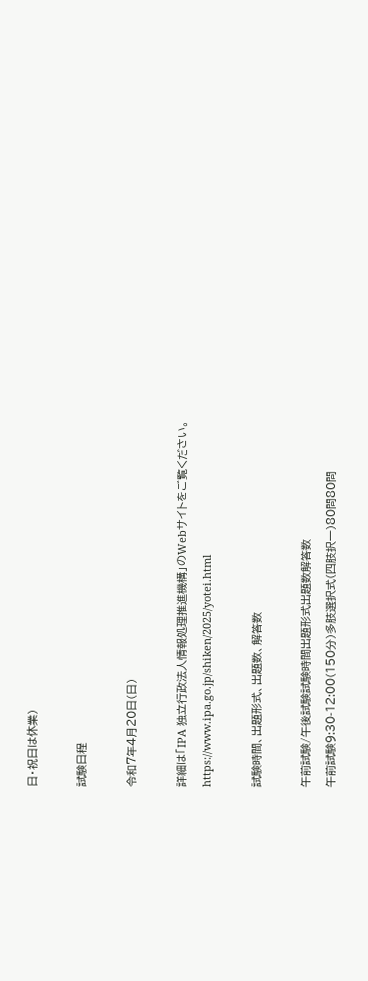日・祝日は休業)

試験日程

令和7年4月20日(日)

詳細は「IPA 独立行政法人情報処理推進機構」のWebサイトをご覧ください。
https://www.ipa.go.jp/shiken/2025/yotei.html

試験時間、出題形式、出題数、解答数

午前試験/午後試験試験時間出題形式出題数解答数
午前試験9:30-12:00(150分)多肢選択式(四肢択一)80問80問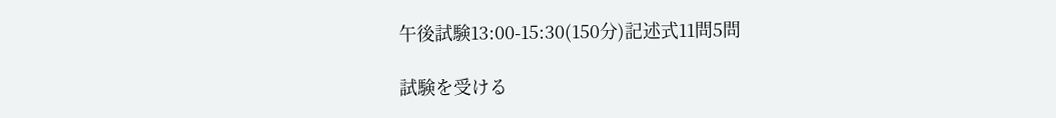午後試験13:00-15:30(150分)記述式11問5問

試験を受ける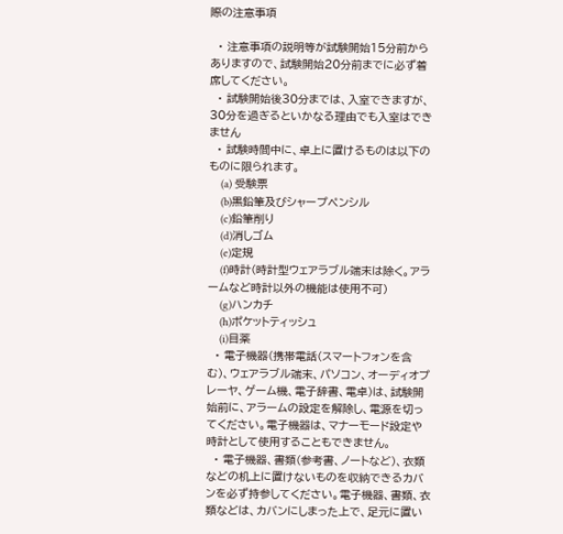際の注意事項

  • 注意事項の説明等が試験開始15分前からありますので、試験開始20分前までに必ず着席してください。
  • 試験開始後30分までは、入室できますが、30分を過ぎるといかなる理由でも入室はできません
  • 試験時間中に、卓上に置けるものは以下のものに限られます。
    (a) 受験票
    (b)黒鉛筆及びシャープペンシル
    (c)鉛筆削り
    (d)消しゴム
    (e)定規
    (f)時計(時計型ウェアラブル端末は除く。アラームなど時計以外の機能は使用不可)
    (g)ハンカチ
    (h)ポケットティッシュ
    (i)目薬
  • 電子機器(携帯電話(スマートフォンを含む)、ウェアラブル端末、パソコン、オーディオプレーヤ、ゲーム機、電子辞書、電卓)は、試験開始前に、アラームの設定を解除し、電源を切ってください。電子機器は、マナーモード設定や時計として使用することもできません。
  • 電子機器、書類(参考書、ノートなど)、衣類などの机上に置けないものを収納できるカバンを必ず持参してください。電子機器、書類、衣類などは、カバンにしまった上で、足元に置い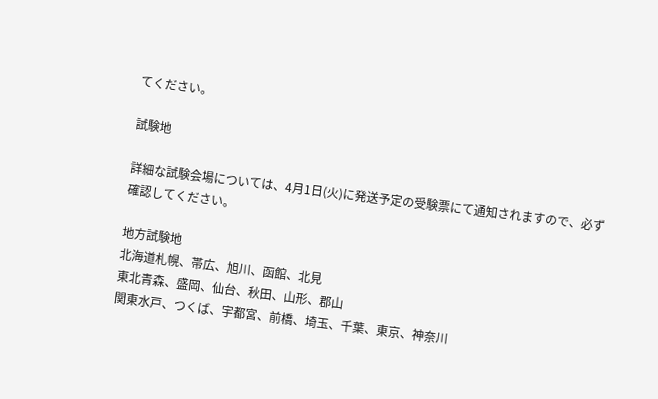てください。

試験地

詳細な試験会場については、4月1日(火)に発送予定の受験票にて通知されますので、必ず確認してください。

地方試験地
北海道札幌、帯広、旭川、函館、北見
東北青森、盛岡、仙台、秋田、山形、郡山
関東水戸、つくば、宇都宮、前橋、埼玉、千葉、東京、神奈川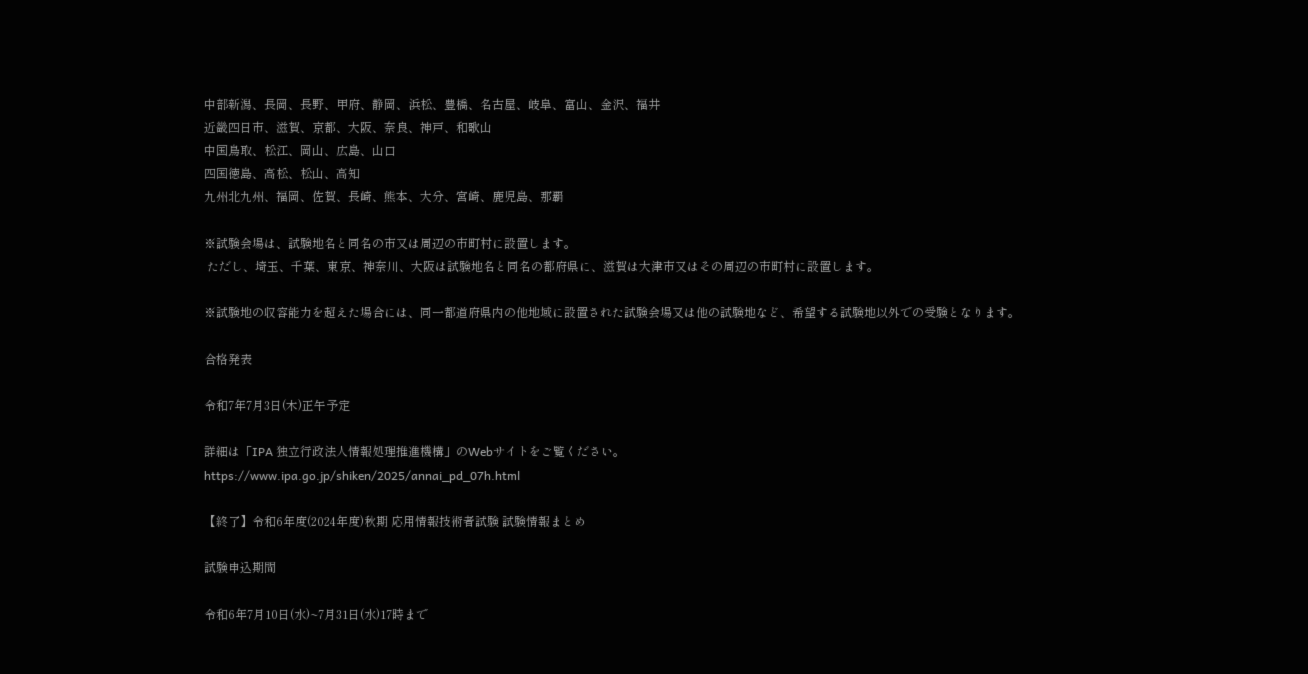中部新潟、長岡、長野、甲府、静岡、浜松、豊橋、名古屋、岐阜、富山、金沢、福井
近畿四日市、滋賀、京都、大阪、奈良、神戸、和歌山
中国鳥取、松江、岡山、広島、山口
四国徳島、高松、松山、高知
九州北九州、福岡、佐賀、長崎、熊本、大分、宮崎、鹿児島、那覇

※試験会場は、試験地名と同名の市又は周辺の市町村に設置します。
 ただし、埼玉、千葉、東京、神奈川、大阪は試験地名と同名の都府県に、滋賀は大津市又はその周辺の市町村に設置します。

※試験地の収容能力を超えた場合には、同一都道府県内の他地域に設置された試験会場又は他の試験地など、希望する試験地以外での受験となります。

合格発表

令和7年7月3日(木)正午予定

詳細は「IPA 独立行政法人情報処理推進機構」のWebサイトをご覧ください。
https://www.ipa.go.jp/shiken/2025/annai_pd_07h.html

【終了】令和6年度(2024年度)秋期 応用情報技術者試験 試験情報まとめ

試験申込期間

令和6年7月10日(水)~7月31日(水)17時まで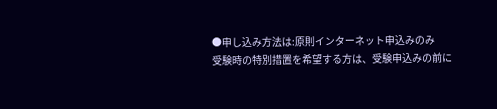●申し込み方法は:原則インターネット申込みのみ
受験時の特別措置を希望する方は、受験申込みの前に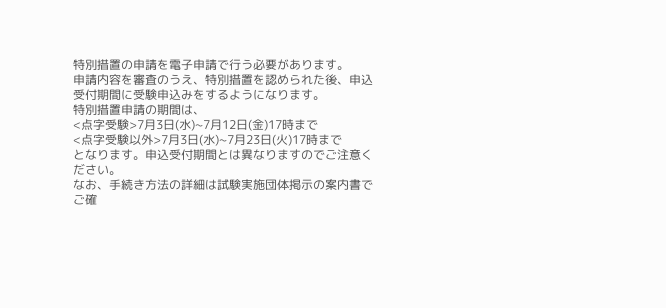特別措置の申請を電子申請で行う必要があります。
申請内容を審査のうえ、特別措置を認められた後、申込受付期間に受験申込みをするようになります。
特別措置申請の期間は、
<点字受験>7月3日(水)~7月12日(金)17時まで
<点字受験以外>7月3日(水)~7月23日(火)17時まで
となります。申込受付期間とは異なりますのでご注意ください。
なお、手続き方法の詳細は試験実施団体掲示の案内書でご確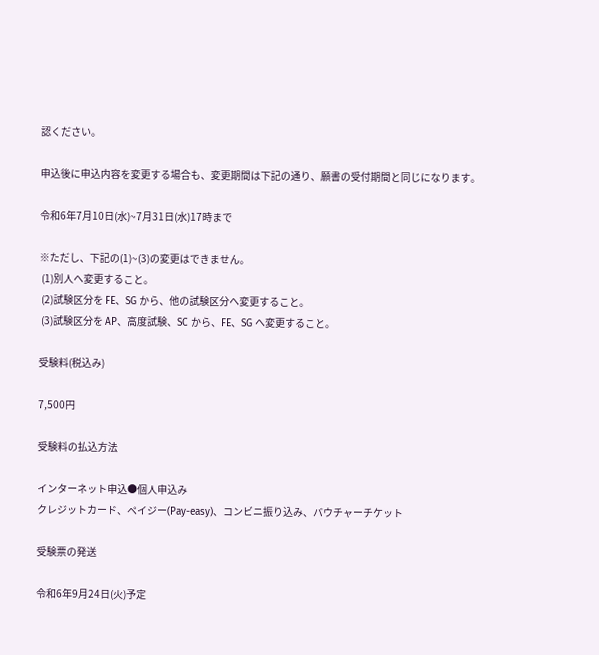認ください。

申込後に申込内容を変更する場合も、変更期間は下記の通り、願書の受付期間と同じになります。

令和6年7月10日(水)~7月31日(水)17時まで

※ただし、下記の(1)~(3)の変更はできません。
 (1)別人へ変更すること。
 (2)試験区分を FE、SG から、他の試験区分へ変更すること。
 (3)試験区分を AP、高度試験、SC から、FE、SG へ変更すること。

受験料(税込み)

7,500円

受験料の払込方法

インターネット申込●個人申込み
クレジットカード、ペイジー(Pay-easy)、コンビニ振り込み、バウチャーチケット

受験票の発送

令和6年9月24日(火)予定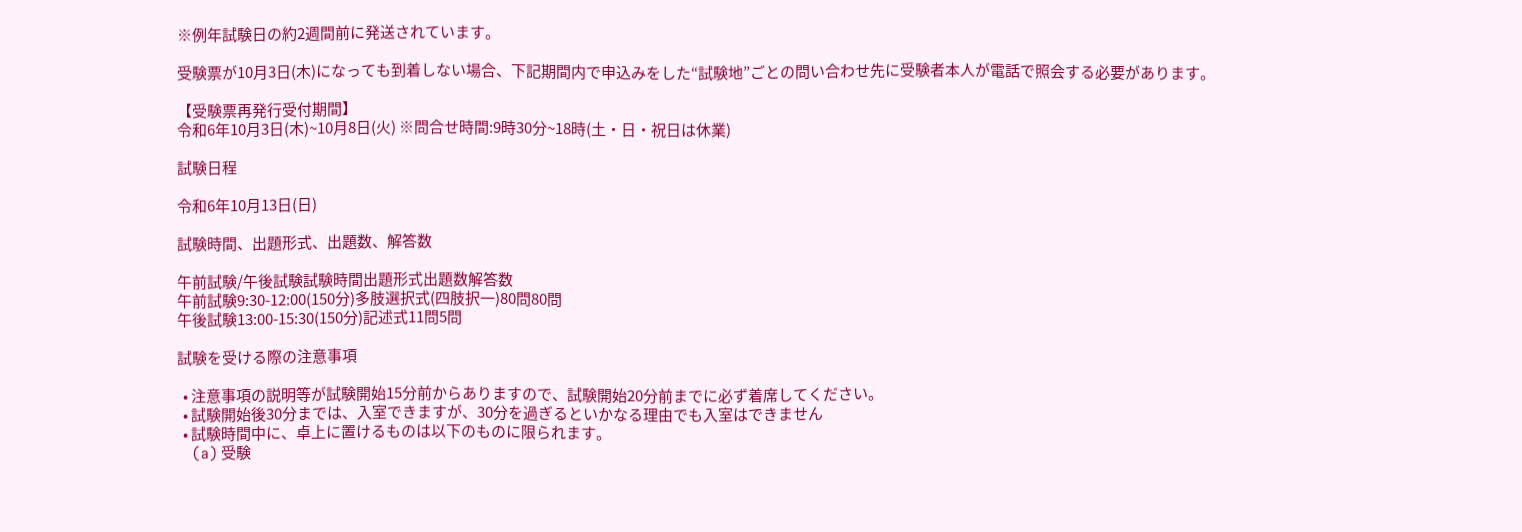※例年試験日の約2週間前に発送されています。

受験票が10月3日(木)になっても到着しない場合、下記期間内で申込みをした“試験地”ごとの問い合わせ先に受験者本人が電話で照会する必要があります。

【受験票再発行受付期間】
令和6年10月3日(木)~10月8日(火) ※問合せ時間:9時30分~18時(土・日・祝日は休業)

試験日程

令和6年10月13日(日)

試験時間、出題形式、出題数、解答数

午前試験/午後試験試験時間出題形式出題数解答数
午前試験9:30-12:00(150分)多肢選択式(四肢択一)80問80問
午後試験13:00-15:30(150分)記述式11問5問

試験を受ける際の注意事項

  • 注意事項の説明等が試験開始15分前からありますので、試験開始20分前までに必ず着席してください。
  • 試験開始後30分までは、入室できますが、30分を過ぎるといかなる理由でも入室はできません
  • 試験時間中に、卓上に置けるものは以下のものに限られます。
    (a) 受験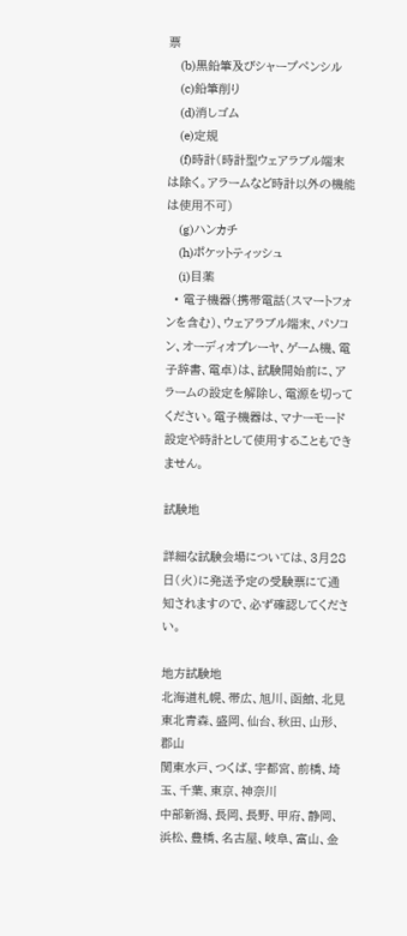票
    (b)黒鉛筆及びシャープペンシル
    (c)鉛筆削り
    (d)消しゴム
    (e)定規
    (f)時計(時計型ウェアラブル端末は除く。アラームなど時計以外の機能は使用不可)
    (g)ハンカチ
    (h)ポケットティッシュ
    (i)目薬
  • 電子機器(携帯電話(スマートフォンを含む)、ウェアラブル端末、パソコン、オーディオプレーヤ、ゲーム機、電子辞書、電卓)は、試験開始前に、アラームの設定を解除し、電源を切ってください。電子機器は、マナーモード設定や時計として使用することもできません。

試験地

詳細な試験会場については、3月28日(火)に発送予定の受験票にて通知されますので、必ず確認してください。

地方試験地
北海道札幌、帯広、旭川、函館、北見
東北青森、盛岡、仙台、秋田、山形、郡山
関東水戸、つくば、宇都宮、前橋、埼玉、千葉、東京、神奈川
中部新潟、長岡、長野、甲府、静岡、浜松、豊橋、名古屋、岐阜、富山、金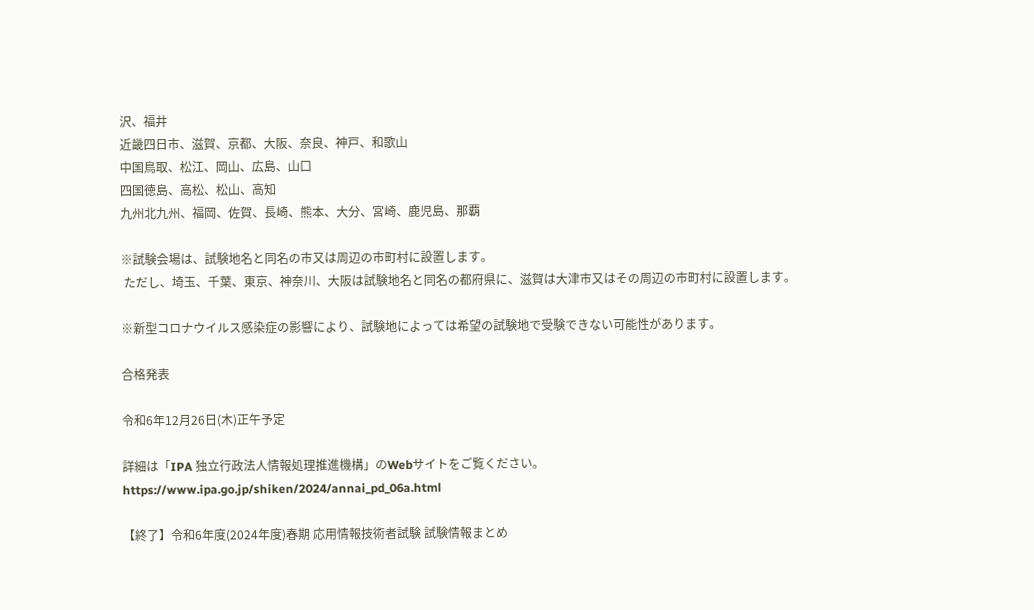沢、福井
近畿四日市、滋賀、京都、大阪、奈良、神戸、和歌山
中国鳥取、松江、岡山、広島、山口
四国徳島、高松、松山、高知
九州北九州、福岡、佐賀、長崎、熊本、大分、宮崎、鹿児島、那覇

※試験会場は、試験地名と同名の市又は周辺の市町村に設置します。
 ただし、埼玉、千葉、東京、神奈川、大阪は試験地名と同名の都府県に、滋賀は大津市又はその周辺の市町村に設置します。

※新型コロナウイルス感染症の影響により、試験地によっては希望の試験地で受験できない可能性があります。

合格発表

令和6年12月26日(木)正午予定

詳細は「IPA 独立行政法人情報処理推進機構」のWebサイトをご覧ください。
https://www.ipa.go.jp/shiken/2024/annai_pd_06a.html

【終了】令和6年度(2024年度)春期 応用情報技術者試験 試験情報まとめ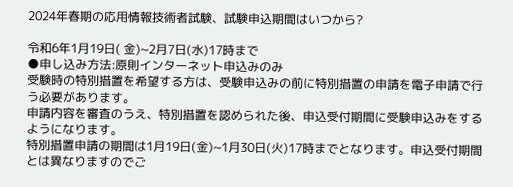2024年春期の応用情報技術者試験、試験申込期間はいつから?

令和6年1月19日( 金)~2月7日(水)17時まで
●申し込み方法:原則インターネット申込みのみ
受験時の特別措置を希望する方は、受験申込みの前に特別措置の申請を電子申請で行う必要があります。
申請内容を審査のうえ、特別措置を認められた後、申込受付期間に受験申込みをするようになります。
特別措置申請の期間は1月19日(金)~1月30日(火)17時までとなります。申込受付期間とは異なりますのでご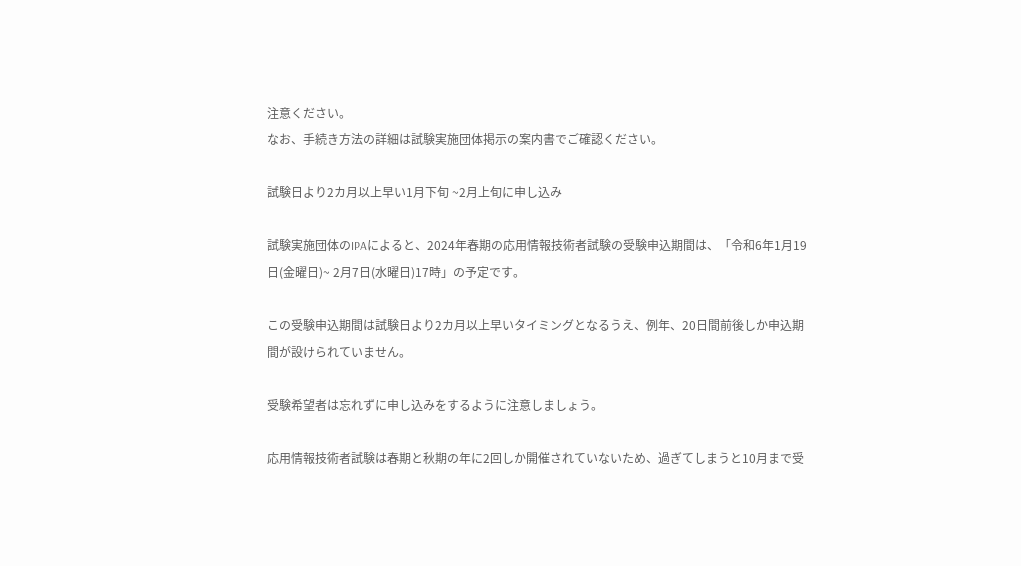注意ください。
なお、手続き方法の詳細は試験実施団体掲示の案内書でご確認ください。

試験日より2カ月以上早い1月下旬 ~2月上旬に申し込み

試験実施団体のIPAによると、2024年春期の応用情報技術者試験の受験申込期間は、「令和6年1月19日(金曜日)~ 2月7日(水曜日)17時」の予定です。

この受験申込期間は試験日より2カ月以上早いタイミングとなるうえ、例年、20日間前後しか申込期間が設けられていません。

受験希望者は忘れずに申し込みをするように注意しましょう。

応用情報技術者試験は春期と秋期の年に2回しか開催されていないため、過ぎてしまうと10月まで受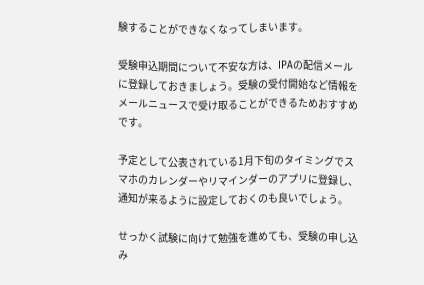験することができなくなってしまいます。

受験申込期間について不安な方は、IPAの配信メールに登録しておきましょう。受験の受付開始など情報をメールニュースで受け取ることができるためおすすめです。

予定として公表されている1月下旬のタイミングでスマホのカレンダーやリマインダーのアプリに登録し、通知が来るように設定しておくのも良いでしょう。

せっかく試験に向けて勉強を進めても、受験の申し込み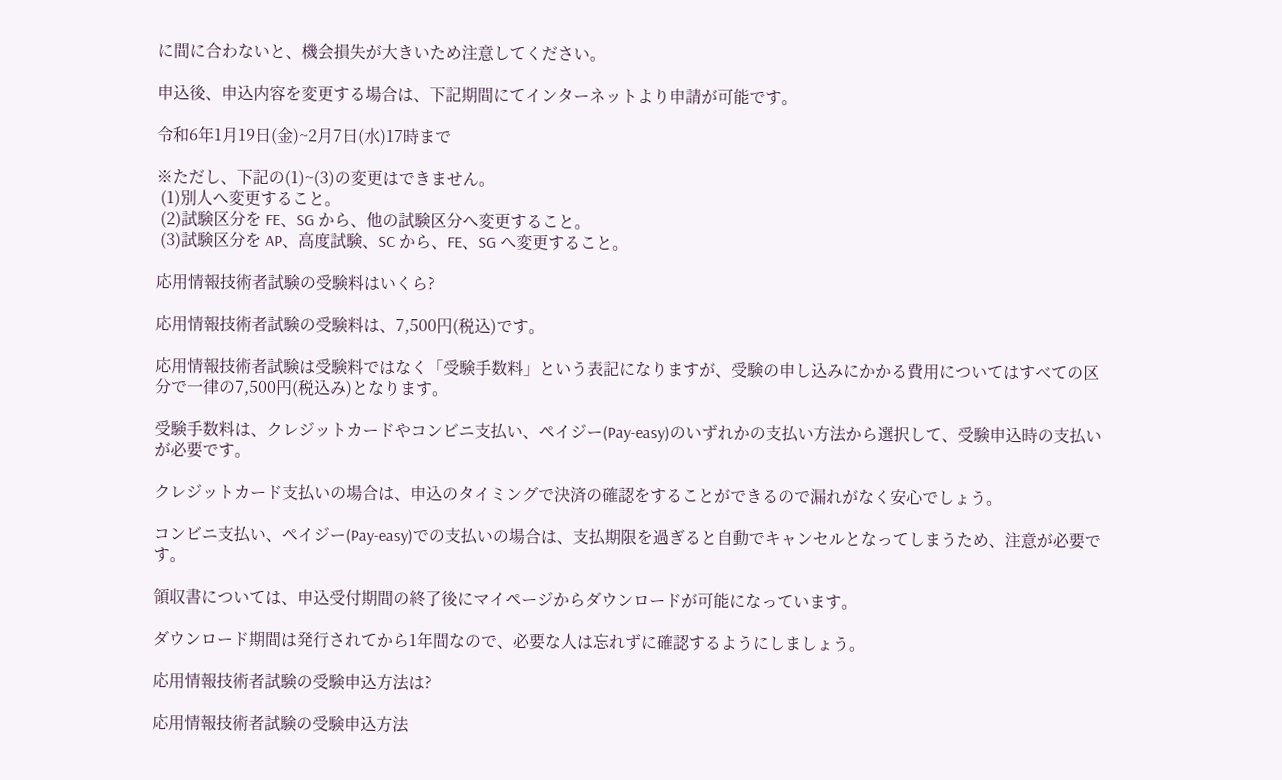に間に合わないと、機会損失が大きいため注意してください。

申込後、申込内容を変更する場合は、下記期間にてインターネットより申請が可能です。

令和6年1月19日(金)~2月7日(水)17時まで

※ただし、下記の(1)~(3)の変更はできません。
 (1)別人へ変更すること。
 (2)試験区分を FE、SG から、他の試験区分へ変更すること。
 (3)試験区分を AP、高度試験、SC から、FE、SG へ変更すること。

応用情報技術者試験の受験料はいくら?

応用情報技術者試験の受験料は、7,500円(税込)です。

応用情報技術者試験は受験料ではなく「受験手数料」という表記になりますが、受験の申し込みにかかる費用についてはすべての区分で一律の7,500円(税込み)となります。

受験手数料は、クレジットカードやコンビニ支払い、ペイジー(Pay-easy)のいずれかの支払い方法から選択して、受験申込時の支払いが必要です。

クレジットカード支払いの場合は、申込のタイミングで決済の確認をすることができるので漏れがなく安心でしょう。

コンビニ支払い、ペイジー(Pay-easy)での支払いの場合は、支払期限を過ぎると自動でキャンセルとなってしまうため、注意が必要です。

領収書については、申込受付期間の終了後にマイページからダウンロードが可能になっています。

ダウンロード期間は発行されてから1年間なので、必要な人は忘れずに確認するようにしましょう。

応用情報技術者試験の受験申込方法は?

応用情報技術者試験の受験申込方法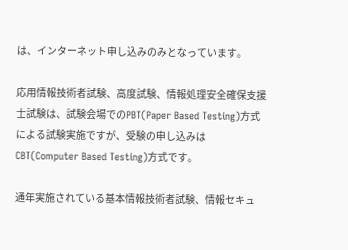は、インターネット申し込みのみとなっています。

応用情報技術者試験、高度試験、情報処理安全確保支援士試験は、試験会場でのPBT(Paper Based Testing)方式による試験実施ですが、受験の申し込みはCBT(Computer Based Testing)方式です。

通年実施されている基本情報技術者試験、情報セキュ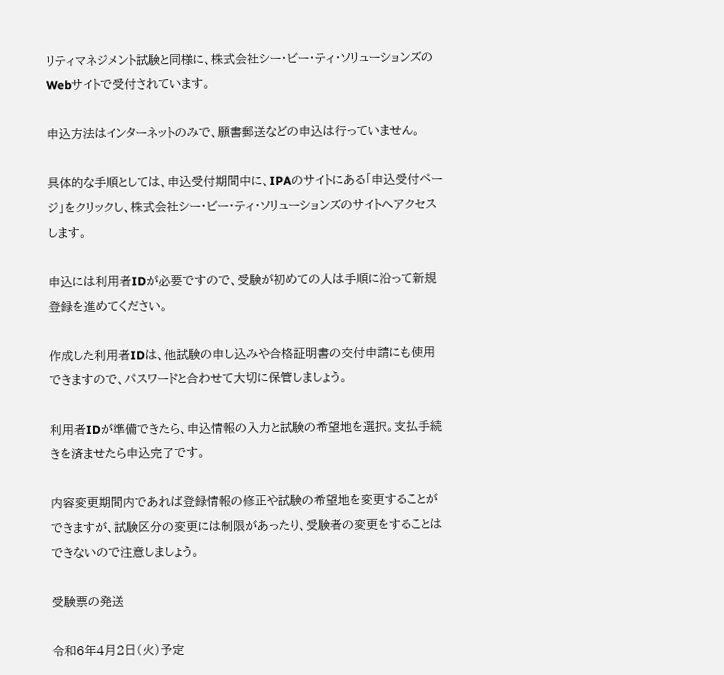リティマネジメント試験と同様に、株式会社シー・ビー・ティ・ソリューションズのWebサイトで受付されています。

申込方法はインターネットのみで、願書郵送などの申込は行っていません。

具体的な手順としては、申込受付期間中に、IPAのサイトにある「申込受付ページ」をクリックし、株式会社シー・ビー・ティ・ソリューションズのサイトへアクセスします。

申込には利用者IDが必要ですので、受験が初めての人は手順に沿って新規登録を進めてください。

作成した利用者IDは、他試験の申し込みや合格証明書の交付申請にも使用できますので、パスワードと合わせて大切に保管しましょう。

利用者IDが準備できたら、申込情報の入力と試験の希望地を選択。支払手続きを済ませたら申込完了です。

内容変更期間内であれば登録情報の修正や試験の希望地を変更することができますが、試験区分の変更には制限があったり、受験者の変更をすることはできないので注意しましょう。

受験票の発送

令和6年4月2日(火)予定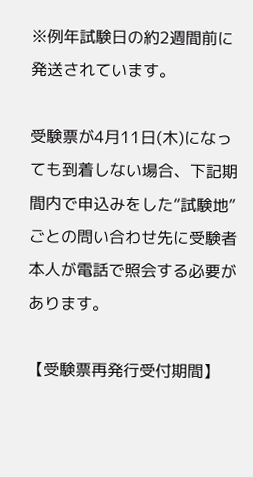※例年試験日の約2週間前に発送されています。

受験票が4月11日(木)になっても到着しない場合、下記期間内で申込みをした“試験地”ごとの問い合わせ先に受験者本人が電話で照会する必要があります。

【受験票再発行受付期間】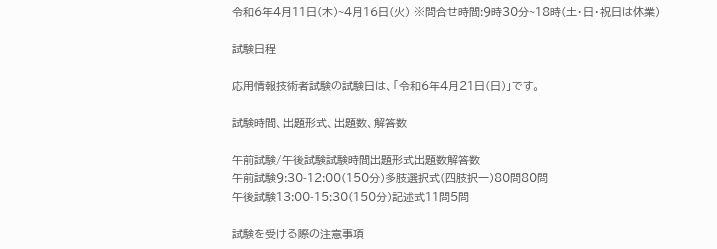令和6年4月11日(木)~4月16日(火) ※問合せ時間:9時30分~18時(土・日・祝日は休業)

試験日程

応用情報技術者試験の試験日は、「令和6年4月21日(日)」です。

試験時間、出題形式、出題数、解答数

午前試験/午後試験試験時間出題形式出題数解答数
午前試験9:30-12:00(150分)多肢選択式(四肢択一)80問80問
午後試験13:00-15:30(150分)記述式11問5問

試験を受ける際の注意事項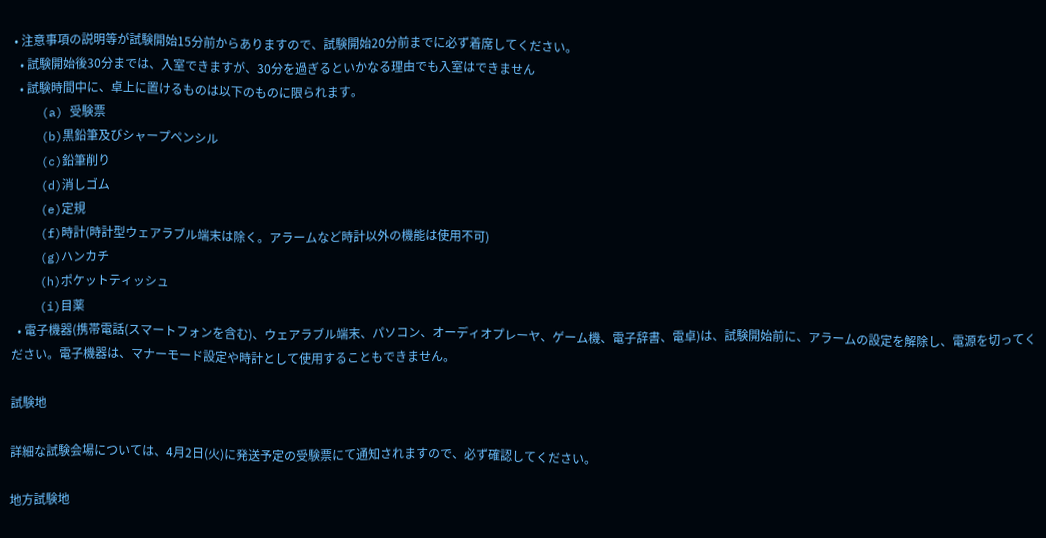• 注意事項の説明等が試験開始15分前からありますので、試験開始20分前までに必ず着席してください。
  • 試験開始後30分までは、入室できますが、30分を過ぎるといかなる理由でも入室はできません
  • 試験時間中に、卓上に置けるものは以下のものに限られます。
    (a) 受験票
    (b)黒鉛筆及びシャープペンシル
    (c)鉛筆削り
    (d)消しゴム
    (e)定規
    (f)時計(時計型ウェアラブル端末は除く。アラームなど時計以外の機能は使用不可)
    (g)ハンカチ
    (h)ポケットティッシュ
    (i)目薬
  • 電子機器(携帯電話(スマートフォンを含む)、ウェアラブル端末、パソコン、オーディオプレーヤ、ゲーム機、電子辞書、電卓)は、試験開始前に、アラームの設定を解除し、電源を切ってください。電子機器は、マナーモード設定や時計として使用することもできません。

試験地

詳細な試験会場については、4月2日(火)に発送予定の受験票にて通知されますので、必ず確認してください。

地方試験地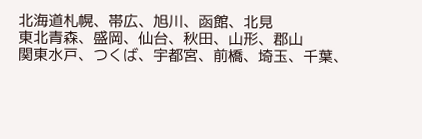北海道札幌、帯広、旭川、函館、北見
東北青森、盛岡、仙台、秋田、山形、郡山
関東水戸、つくば、宇都宮、前橋、埼玉、千葉、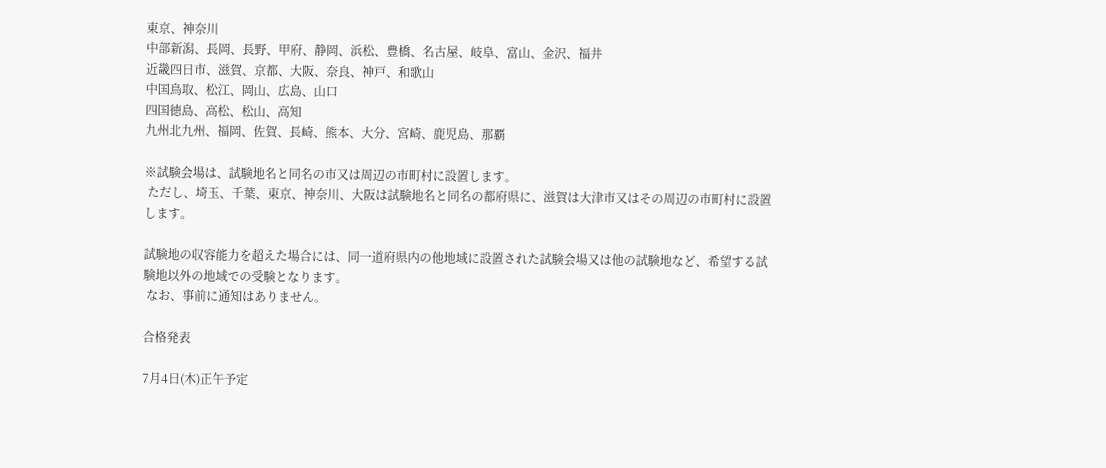東京、神奈川
中部新潟、長岡、長野、甲府、静岡、浜松、豊橋、名古屋、岐阜、富山、金沢、福井
近畿四日市、滋賀、京都、大阪、奈良、神戸、和歌山
中国鳥取、松江、岡山、広島、山口
四国徳島、高松、松山、高知
九州北九州、福岡、佐賀、長崎、熊本、大分、宮崎、鹿児島、那覇

※試験会場は、試験地名と同名の市又は周辺の市町村に設置します。
 ただし、埼玉、千葉、東京、神奈川、大阪は試験地名と同名の都府県に、滋賀は大津市又はその周辺の市町村に設置します。

試験地の収容能力を超えた場合には、同一道府県内の他地域に設置された試験会場又は他の試験地など、希望する試験地以外の地域での受験となります。
 なお、事前に通知はありません。

合格発表

7月4日(木)正午予定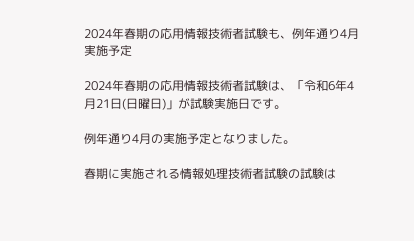2024年春期の応用情報技術者試験も、例年通り4月実施予定

2024年春期の応用情報技術者試験は、「令和6年4月21日(日曜日)」が試験実施日です。

例年通り4月の実施予定となりました。

春期に実施される情報処理技術者試験の試験は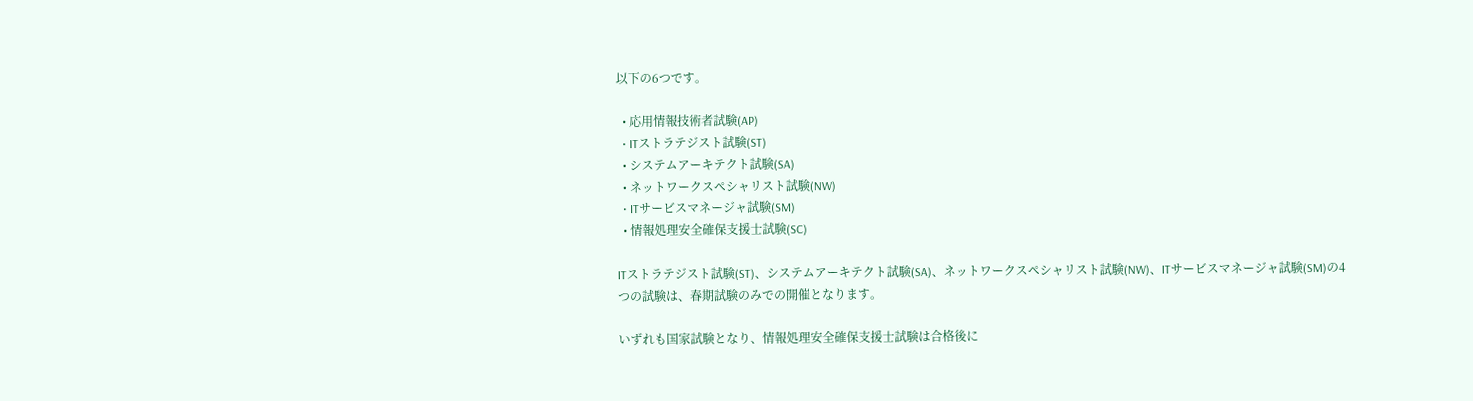以下の6つです。

  • 応用情報技術者試験(AP)
  • ITストラテジスト試験(ST)
  • システムアーキテクト試験(SA)
  • ネットワークスペシャリスト試験(NW)
  • ITサービスマネージャ試験(SM)
  • 情報処理安全確保支援士試験(SC)

ITストラテジスト試験(ST)、システムアーキテクト試験(SA)、ネットワークスペシャリスト試験(NW)、ITサービスマネージャ試験(SM)の4つの試験は、春期試験のみでの開催となります。

いずれも国家試験となり、情報処理安全確保支援士試験は合格後に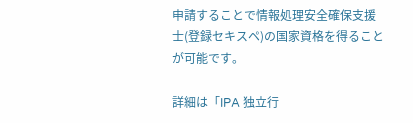申請することで情報処理安全確保支援士(登録セキスペ)の国家資格を得ることが可能です。

詳細は「IPA 独立行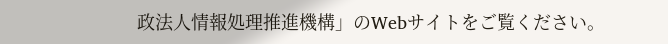政法人情報処理推進機構」のWebサイトをご覧ください。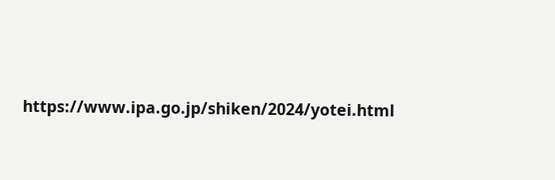https://www.ipa.go.jp/shiken/2024/yotei.html